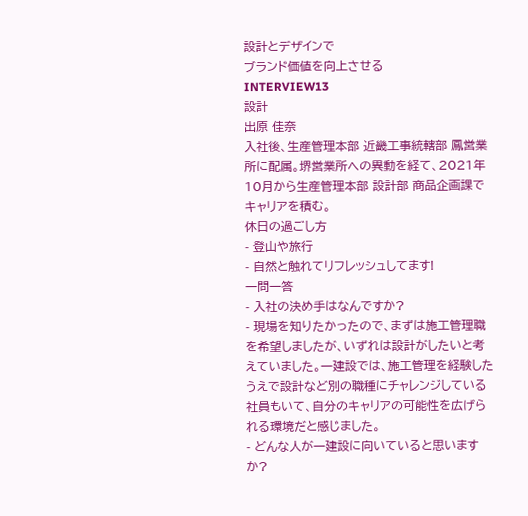設計とデザインで
ブランド価値を向上させる
INTERVIEW13
設計
出原 佳奈
入社後、生産管理本部 近畿工事統轄部 鳳営業所に配属。堺営業所への異動を経て、2021年10月から生産管理本部 設計部 商品企画課でキャリアを積む。
休日の過ごし方
- 登山や旅行
- 自然と触れてリフレッシュしてます!
一問一答
- 入社の決め手はなんですか?
- 現場を知りたかったので、まずは施工管理職を希望しましたが、いずれは設計がしたいと考えていました。一建設では、施工管理を経験したうえで設計など別の職種にチャレンジしている社員もいて、自分のキャリアの可能性を広げられる環境だと感じました。
- どんな人が一建設に向いていると思いますか?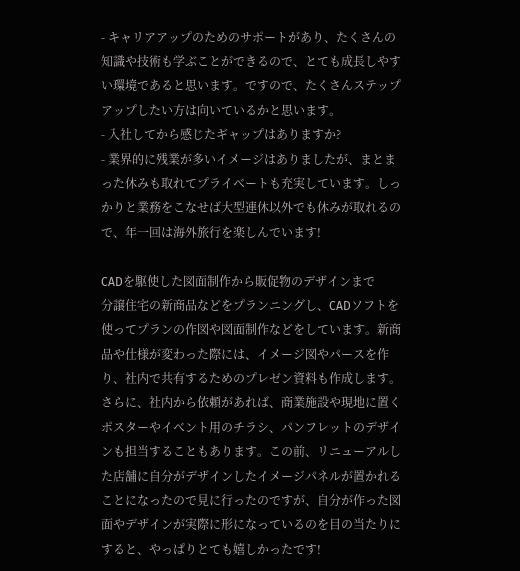- キャリアアップのためのサポートがあり、たくさんの知識や技術も学ぶことができるので、とても成長しやすい環境であると思います。ですので、たくさんステップアップしたい方は向いているかと思います。
- 入社してから感じたギャップはありますか?
- 業界的に残業が多いイメージはありましたが、まとまった休みも取れてプライベートも充実しています。しっかりと業務をこなせば大型連休以外でも休みが取れるので、年一回は海外旅行を楽しんでいます!

CADを駆使した図面制作から販促物のデザインまで
分譲住宅の新商品などをプランニングし、CADソフトを使ってプランの作図や図面制作などをしています。新商品や仕様が変わった際には、イメージ図やパースを作り、社内で共有するためのプレゼン資料も作成します。さらに、社内から依頼があれば、商業施設や現地に置くポスターやイベント用のチラシ、パンフレットのデザインも担当することもあります。この前、リニューアルした店舗に自分がデザインしたイメージパネルが置かれることになったので見に行ったのですが、自分が作った図面やデザインが実際に形になっているのを目の当たりにすると、やっぱりとても嬉しかったです!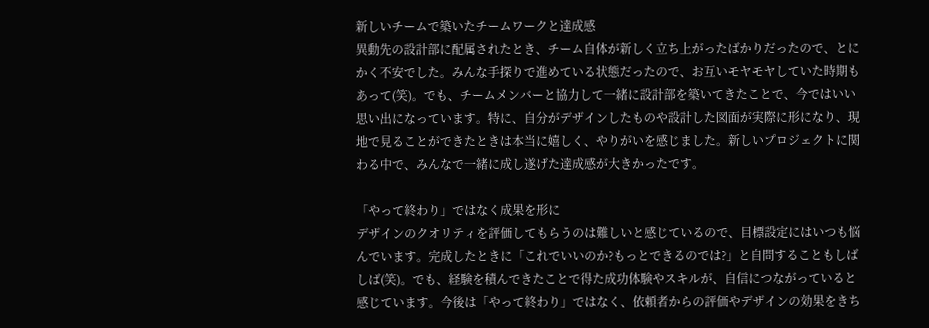新しいチームで築いたチームワークと達成感
異動先の設計部に配属されたとき、チーム自体が新しく立ち上がったばかりだったので、とにかく不安でした。みんな手探りで進めている状態だったので、お互いモヤモヤしていた時期もあって(笑)。でも、チームメンバーと協力して一緒に設計部を築いてきたことで、今ではいい思い出になっています。特に、自分がデザインしたものや設計した図面が実際に形になり、現地で見ることができたときは本当に嬉しく、やりがいを感じました。新しいプロジェクトに関わる中で、みんなで一緒に成し遂げた達成感が大きかったです。

「やって終わり」ではなく成果を形に
デザインのクオリティを評価してもらうのは難しいと感じているので、目標設定にはいつも悩んでいます。完成したときに「これでいいのか?もっとできるのでは?」と自問することもしばしば(笑)。でも、経験を積んできたことで得た成功体験やスキルが、自信につながっていると感じています。今後は「やって終わり」ではなく、依頼者からの評価やデザインの効果をきち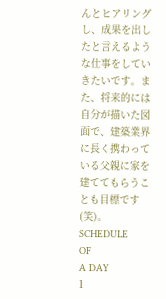んとヒアリングし、成果を出したと言えるような仕事をしていきたいです。また、将来的には自分が描いた図面で、建築業界に長く携わっている父親に家を建ててもらうことも目標です(笑)。
SCHEDULE
OF
A DAY
1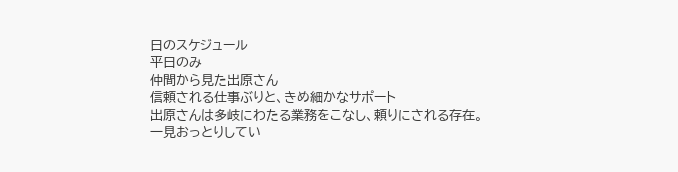日のスケジュール
平日のみ
仲間から見た出原さん
信頼される仕事ぶりと、きめ細かなサポート
出原さんは多岐にわたる業務をこなし、頼りにされる存在。一見おっとりしてい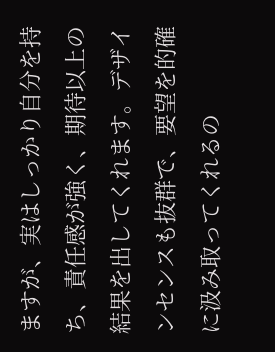ますが、実はしっかり自分を持ち、責任感が強く、期待以上の結果を出してくれます。デザインセンスも抜群で、要望を的確に汲み取ってくれるの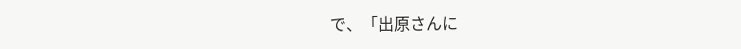で、「出原さんに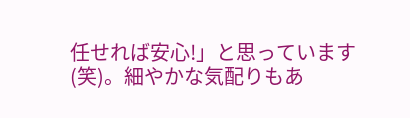任せれば安心!」と思っています(笑)。細やかな気配りもあ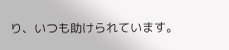り、いつも助けられています。